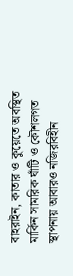বাহরাইন, কাতার ও কুয়েতে অবস্থিত মার্কিন সামরিক ঘাঁটি ও কৌশলগত স্থাপনায় আবারও নজিরবিহীন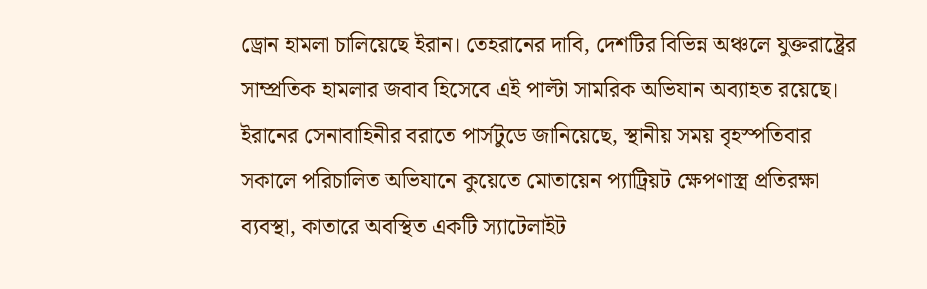ড্রোন হামলা চালিয়েছে ইরান। তেহরানের দাবি, দেশটির বিভিন্ন অঞ্চলে যুক্তরাষ্ট্রের সাম্প্রতিক হামলার জবাব হিসেবে এই পাল্টা সামরিক অভিযান অব্যাহত রয়েছে।
ইরানের সেনাবাহিনীর বরাতে পার্সটুডে জানিয়েছে, স্থানীয় সময় বৃহস্পতিবার সকালে পরিচালিত অভিযানে কুয়েতে মোতায়েন প্যাট্রিয়ট ক্ষেপণাস্ত্র প্রতিরক্ষা ব্যবস্থা, কাতারে অবস্থিত একটি স্যাটেলাইট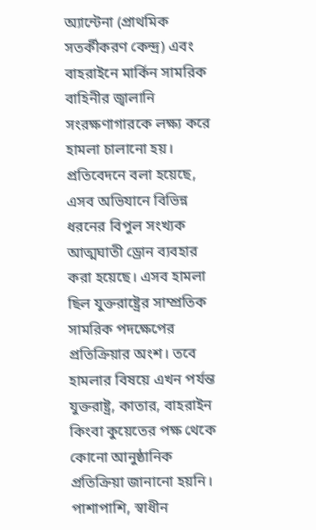অ্যান্টেনা (প্রাথমিক সতর্কীকরণ কেন্দ্র) এবং বাহরাইনে মার্কিন সামরিক বাহিনীর জ্বালানি সংরক্ষণাগারকে লক্ষ্য করে হামলা চালানো হয়।
প্রতিবেদনে বলা হয়েছে, এসব অভিযানে বিভিন্ন ধরনের বিপুল সংখ্যক আত্মঘাতী ড্রোন ব্যবহার করা হয়েছে। এসব হামলা ছিল যুক্তরাষ্ট্রের সাম্প্রতিক সামরিক পদক্ষেপের প্রতিক্রিয়ার অংশ। তবে হামলার বিষয়ে এখন পর্যন্ত যুক্তরাষ্ট্র, কাতার, বাহরাইন কিংবা কুয়েতের পক্ষ থেকে কোনো আনুষ্ঠানিক প্রতিক্রিয়া জানানো হয়নি। পাশাপাশি, স্বাধীন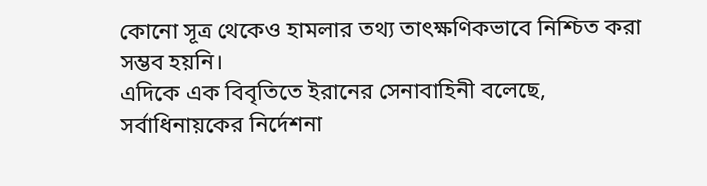কোনো সূত্র থেকেও হামলার তথ্য তাৎক্ষণিকভাবে নিশ্চিত করা সম্ভব হয়নি।
এদিকে এক বিবৃতিতে ইরানের সেনাবাহিনী বলেছে, সর্বাধিনায়কের নির্দেশনা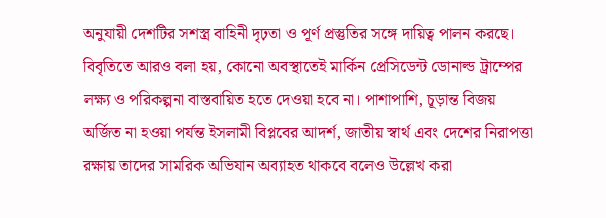অনুযায়ী দেশটির সশস্ত্র বাহিনী দৃঢ়তা ও পূর্ণ প্রস্তুতির সঙ্গে দায়িত্ব পালন করছে।
বিবৃতিতে আরও বলা হয়, কোনো অবস্থাতেই মার্কিন প্রেসিডেন্ট ডোনাল্ড ট্রাম্পের লক্ষ্য ও পরিকল্পনা বাস্তবায়িত হতে দেওয়া হবে না। পাশাপাশি, চূড়ান্ত বিজয় অর্জিত না হওয়া পর্যন্ত ইসলামী বিপ্লবের আদর্শ, জাতীয় স্বার্থ এবং দেশের নিরাপত্তা রক্ষায় তাদের সামরিক অভিযান অব্যাহত থাকবে বলেও উল্লেখ করা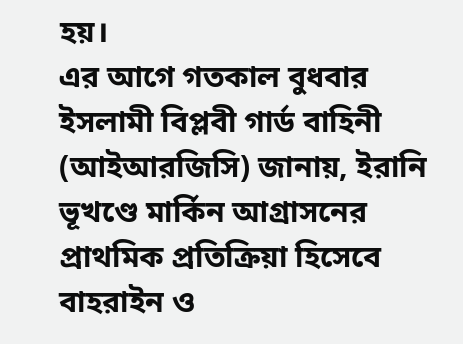হয়।
এর আগে গতকাল বুধবার ইসলামী বিপ্লবী গার্ড বাহিনী (আইআরজিসি) জানায়, ইরানি ভূখণ্ডে মার্কিন আগ্রাসনের প্রাথমিক প্রতিক্রিয়া হিসেবে বাহরাইন ও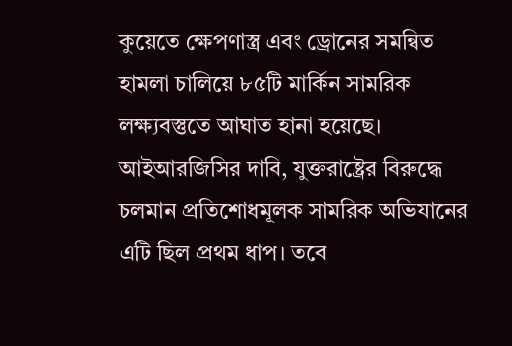কুয়েতে ক্ষেপণাস্ত্র এবং ড্রোনের সমন্বিত হামলা চালিয়ে ৮৫টি মার্কিন সামরিক লক্ষ্যবস্তুতে আঘাত হানা হয়েছে।
আইআরজিসির দাবি, যুক্তরাষ্ট্রের বিরুদ্ধে চলমান প্রতিশোধমূলক সামরিক অভিযানের এটি ছিল প্রথম ধাপ। তবে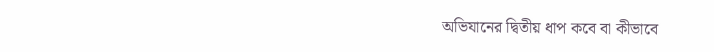অভিযানের দ্বিতীয় ধাপ কবে বা কীভাবে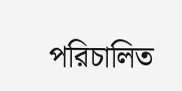পরিচালিত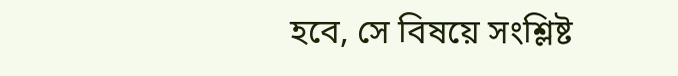হবে, সে বিষয়ে সংশ্লিষ্ট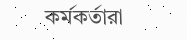কর্মকর্তারা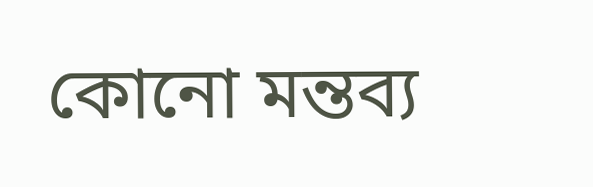কোনো মন্তব্য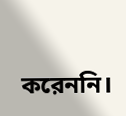করেননি।